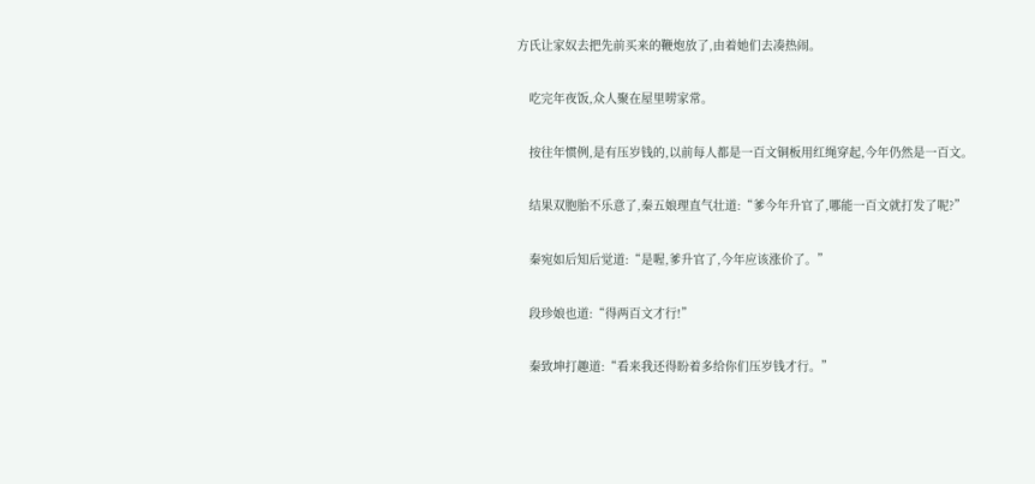方氏让家奴去把先前买来的鞭炮放了,由着她们去凑热闹。

    吃完年夜饭,众人聚在屋里唠家常。

    按往年惯例,是有压岁钱的,以前每人都是一百文铜板用红绳穿起,今年仍然是一百文。

    结果双胞胎不乐意了,秦五娘理直气壮道:“爹今年升官了,哪能一百文就打发了呢?”

    秦宛如后知后觉道:“是喔,爹升官了,今年应该涨价了。”

    段珍娘也道:“得两百文才行!”

    秦致坤打趣道:“看来我还得盼着多给你们压岁钱才行。”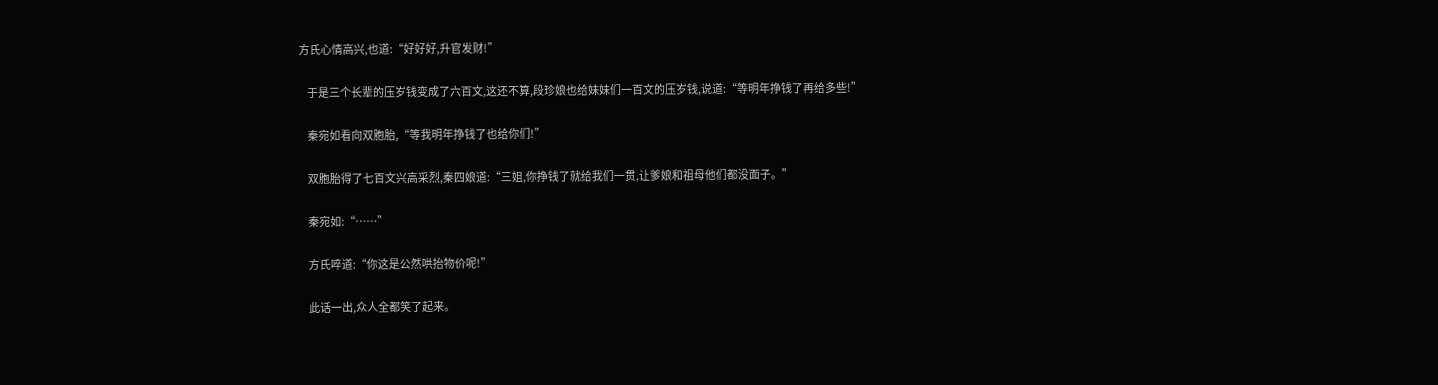方氏心情高兴,也道:“好好好,升官发财!”

    于是三个长辈的压岁钱变成了六百文,这还不算,段珍娘也给妹妹们一百文的压岁钱,说道:“等明年挣钱了再给多些!”

    秦宛如看向双胞胎,“等我明年挣钱了也给你们!”

    双胞胎得了七百文兴高采烈,秦四娘道:“三姐,你挣钱了就给我们一贯,让爹娘和祖母他们都没面子。”

    秦宛如:“……”

    方氏啐道:“你这是公然哄抬物价呢!”

    此话一出,众人全都笑了起来。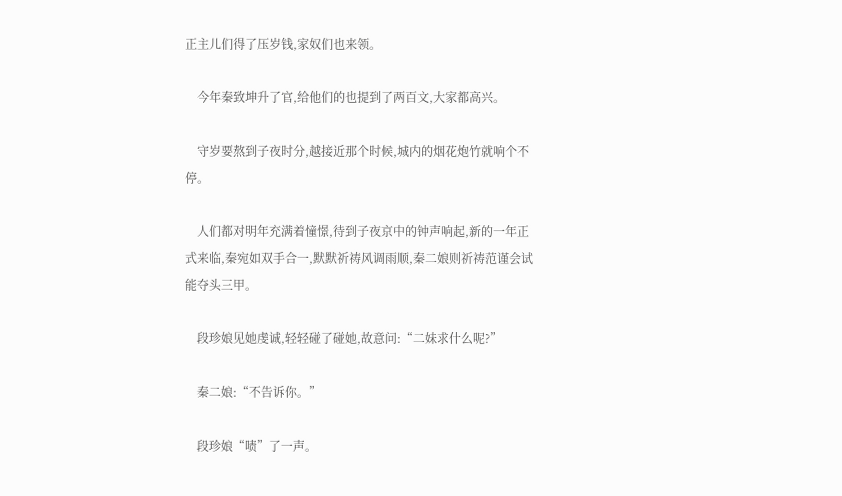正主儿们得了压岁钱,家奴们也来领。

    今年秦致坤升了官,给他们的也提到了两百文,大家都高兴。

    守岁要熬到子夜时分,越接近那个时候,城内的烟花炮竹就响个不停。

    人们都对明年充满着憧憬,待到子夜京中的钟声响起,新的一年正式来临,秦宛如双手合一,默默祈祷风调雨顺,秦二娘则祈祷范谨会试能夺头三甲。

    段珍娘见她虔诚,轻轻碰了碰她,故意问:“二妹求什么呢?”

    秦二娘:“不告诉你。”

    段珍娘“啧”了一声。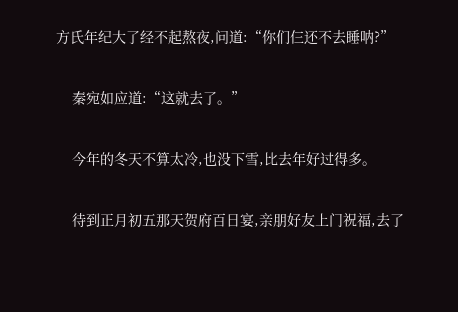方氏年纪大了经不起熬夜,问道:“你们仨还不去睡呐?”

    秦宛如应道:“这就去了。”

    今年的冬天不算太冷,也没下雪,比去年好过得多。

    待到正月初五那天贺府百日宴,亲朋好友上门祝福,去了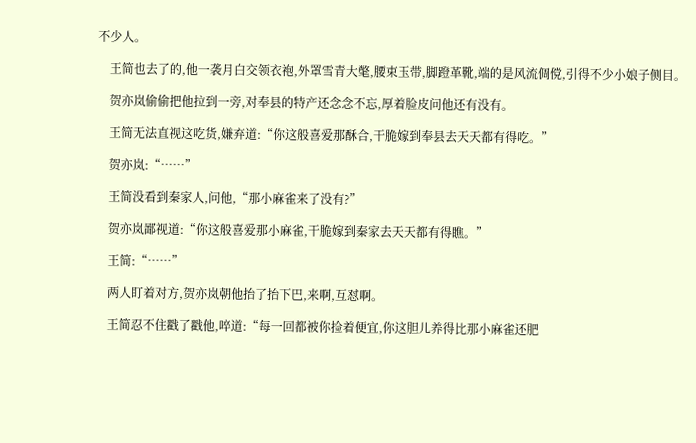不少人。

    王简也去了的,他一袭月白交领衣袍,外罩雪青大氅,腰束玉带,脚蹬革靴,端的是风流倜傥,引得不少小娘子侧目。

    贺亦岚偷偷把他拉到一旁,对奉县的特产还念念不忘,厚着脸皮问他还有没有。

    王简无法直视这吃货,嫌弃道:“你这般喜爱那酥合,干脆嫁到奉县去天天都有得吃。”

    贺亦岚:“……”

    王简没看到秦家人,问他,“那小麻雀来了没有?”

    贺亦岚鄙视道:“你这般喜爱那小麻雀,干脆嫁到秦家去天天都有得瞧。”

    王简:“……”

    两人盯着对方,贺亦岚朝他抬了抬下巴,来啊,互怼啊。

    王简忍不住戳了戳他,啐道:“每一回都被你捡着便宜,你这胆儿养得比那小麻雀还肥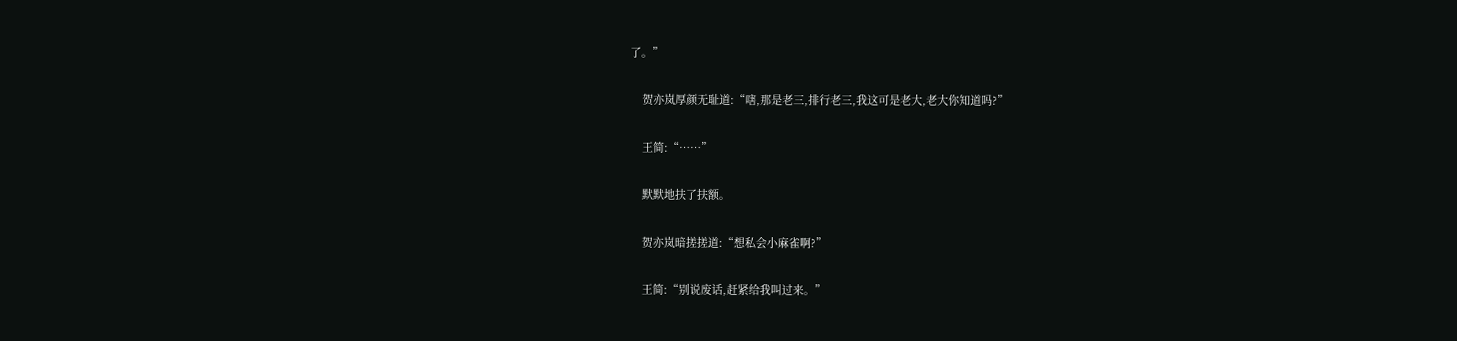了。”

    贺亦岚厚颜无耻道:“嗐,那是老三,排行老三,我这可是老大,老大你知道吗?”

    王简:“……”

    默默地扶了扶额。

    贺亦岚暗搓搓道:“想私会小麻雀啊?”

    王简:“别说废话,赶紧给我叫过来。”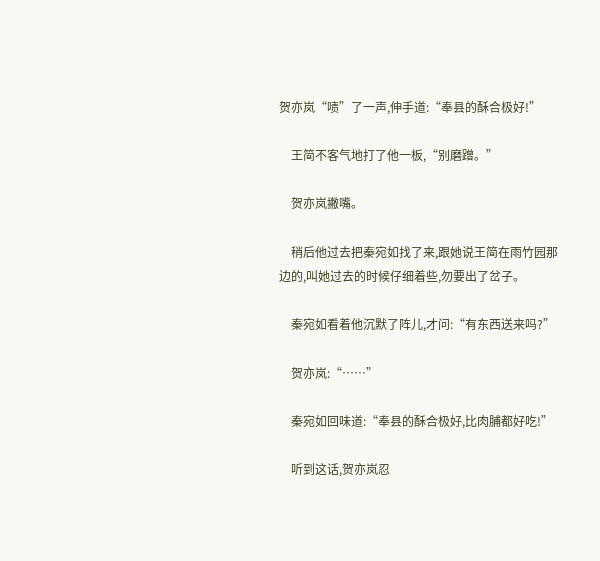贺亦岚“啧”了一声,伸手道:“奉县的酥合极好!”

    王简不客气地打了他一板,“别磨蹭。”

    贺亦岚撇嘴。

    稍后他过去把秦宛如找了来,跟她说王简在雨竹园那边的,叫她过去的时候仔细着些,勿要出了岔子。

    秦宛如看着他沉默了阵儿,才问:“有东西送来吗?”

    贺亦岚:“……”

    秦宛如回味道:“奉县的酥合极好,比肉脯都好吃!”

    听到这话,贺亦岚忍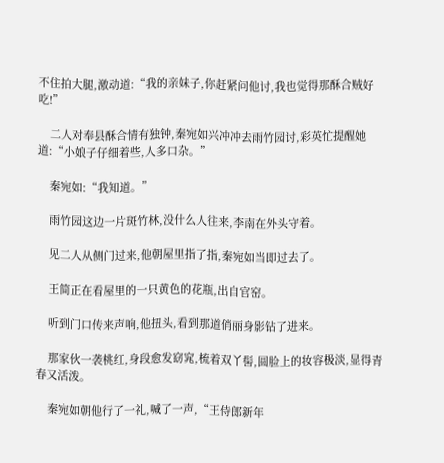不住拍大腿,激动道:“我的亲妹子,你赶紧问他讨,我也觉得那酥合贼好吃!”

    二人对奉县酥合情有独钟,秦宛如兴冲冲去雨竹园讨,彩英忙提醒她道:“小娘子仔细着些,人多口杂。”

    秦宛如:“我知道。”

    雨竹园这边一片斑竹林,没什么人往来,李南在外头守着。

    见二人从侧门过来,他朝屋里指了指,秦宛如当即过去了。

    王简正在看屋里的一只黄色的花瓶,出自官窑。

    听到门口传来声响,他扭头,看到那道俏丽身影钻了进来。

    那家伙一袭桃红,身段愈发窈窕,梳着双丫髻,圆脸上的妆容极淡,显得青春又活泼。

    秦宛如朝他行了一礼,喊了一声,“王侍郎新年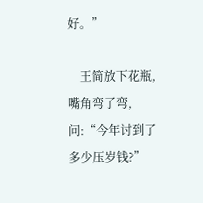好。”

    王简放下花瓶,嘴角弯了弯,问:“今年讨到了多少压岁钱?”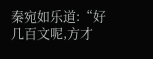秦宛如乐道:“好几百文呢,方才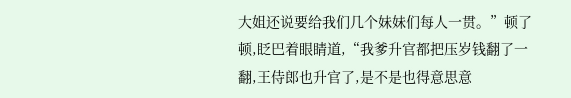大姐还说要给我们几个妹妹们每人一贯。”顿了顿,眨巴着眼睛道,“我爹升官都把压岁钱翻了一翻,王侍郎也升官了,是不是也得意思意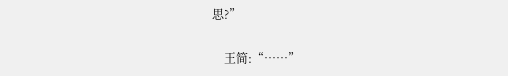思?”

    王简:“……”